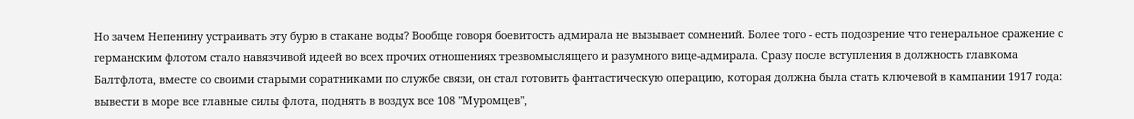Но зачем Непенину устраивать эту бурю в стакане воды? Вообще говоря боевитость адмирала не вызывает сомнений. Более того - есть подозрение что генеральное сражение с германским флотом стало навязчивой идеей во всех прочих отношениях трезвомыслящего и разумного вице-адмирала. Сразу после вступления в должность главкома Балтфлота, вместе со своими старыми соратниками по службе связи, он стал готовить фантастическую операцию, которая должна была стать ключевой в кампании 1917 года: вывести в море все главные силы флота, поднять в воздух все 108 "Муромцев",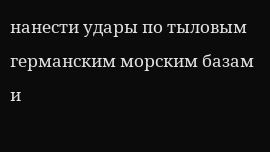нанести удары по тыловым германским морским базам и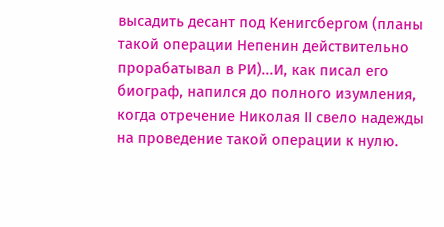высадить десант под Кенигсбергом (планы такой операции Непенин действительно прорабатывал в РИ)...И, как писал его биограф, напился до полного изумления, когда отречение Николая II свело надежды на проведение такой операции к нулю.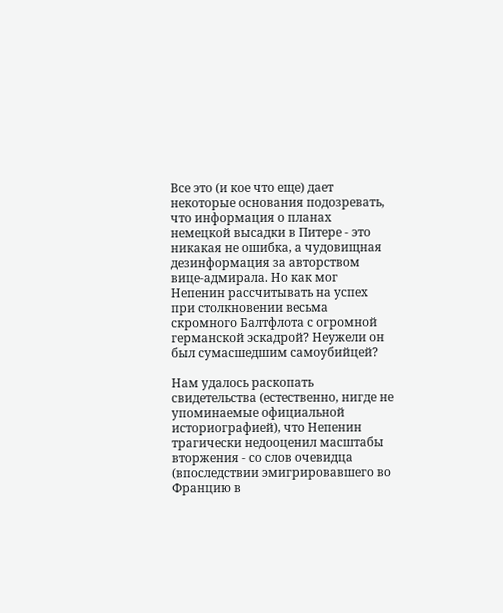Все это (и кое что еще) дает некоторые основания подозревать, что информация о планах немецкой высадки в Питере - это никакая не ошибка, а чудовищная дезинформация за авторством вице-адмирала. Но как мог Непенин рассчитывать на успех при столкновении весьма скромного Балтфлота с огромной германской эскадрой? Неужели он был сумасшедшим самоубийцей?

Нам удалось раскопать свидетельства (естественно, нигде не упоминаемые официальной историографией), что Непенин трагически недооценил масштабы вторжения - со слов очевидца (впоследствии эмигрировавшего во Францию в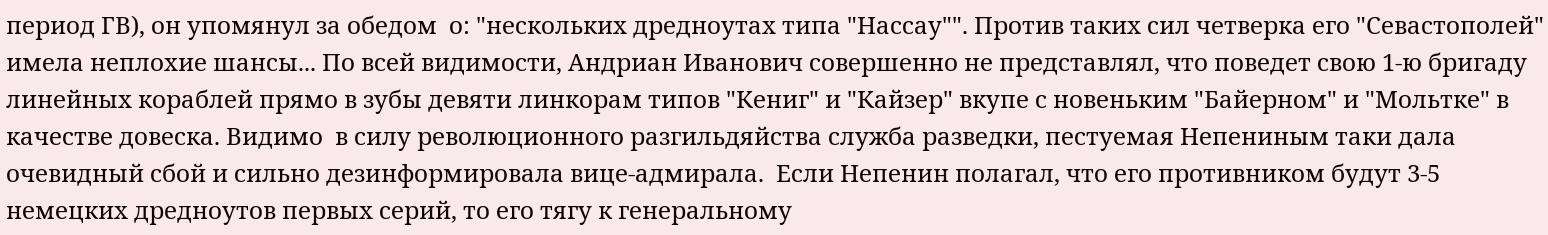период ГВ), он упомянул за обедом  о: "нескольких дредноутах типа "Нассау"". Против таких сил четверка его "Севастополей" имела неплохие шансы... По всей видимости, Андриан Иванович совершенно не представлял, что поведет свою 1-ю бригаду линейных кораблей прямо в зубы девяти линкорам типов "Кениг" и "Кайзер" вкупе с новеньким "Байерном" и "Мольтке" в качестве довеска. Видимо  в силу революционного разгильдяйства служба разведки, пестуемая Непениным таки дала очевидный сбой и сильно дезинформировала вице-адмирала.  Если Непенин полагал, что его противником будут 3-5 немецких дредноутов первых серий, то его тягу к генеральному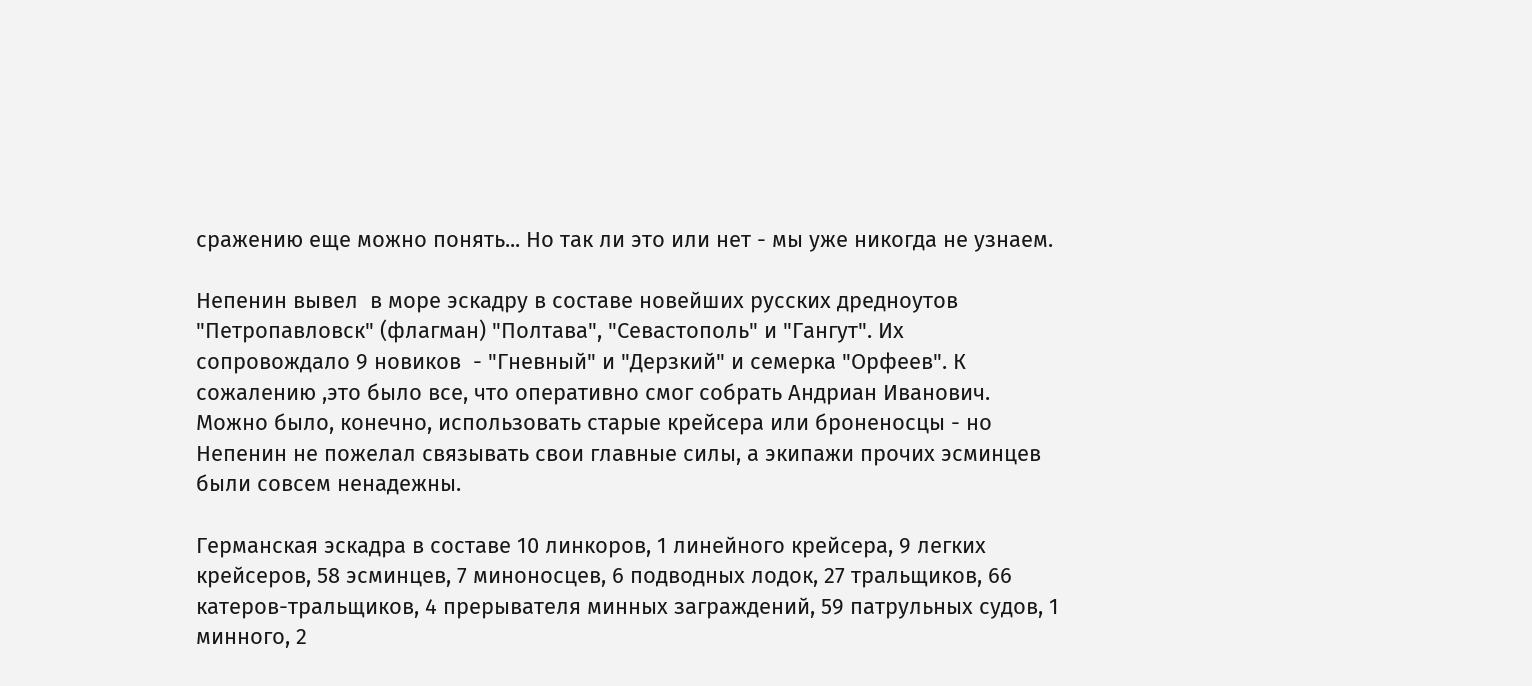сражению еще можно понять... Но так ли это или нет - мы уже никогда не узнаем.

Непенин вывел  в море эскадру в составе новейших русских дредноутов "Петропавловск" (флагман) "Полтава", "Севастополь" и "Гангут". Их сопровождало 9 новиков  - "Гневный" и "Дерзкий" и семерка "Орфеев". К сожалению ,это было все, что оперативно смог собрать Андриан Иванович. Можно было, конечно, использовать старые крейсера или броненосцы - но Непенин не пожелал связывать свои главные силы, а экипажи прочих эсминцев были совсем ненадежны.

Германская эскадра в составе 10 линкоров, 1 линейного крейсера, 9 легких крейсеров, 58 эсминцев, 7 миноносцев, 6 подводных лодок, 27 тральщиков, 66 катеров-тральщиков, 4 прерывателя минных заграждений, 59 патрульных судов, 1 минного, 2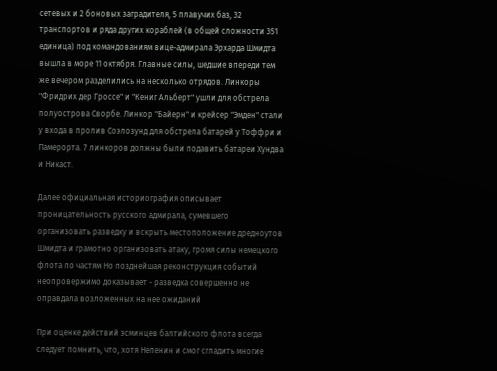сетевых и 2 боновых заградителя, 5 плавучих баз, 32 транспортов и ряда других кораблей (в общей сложности 351 единица) под командованиям вице-адмирала Эрхарда Шмидта вышла в море 11 октября. Главные силы, шедшие впереди тем же вечером разделились на несколько отрядов. Линкоры "Фридрих дер Гроссе" и "Кениг Альберт" ушли для обстрела полуострова Сворбе. Линкор "Байерн" и крейсер "Эмден" стали у входа в пролив Соэлозунд для обстрела батарей у Тоффри и Памерорта. 7 линкоров должны были подавить батареи Хундва и Никаст.

Далее официальная историография описывает проницательность русского адмирала, сумевшего организовать разведку и вскрыть местоположение дредноутов Шмидта и грамотно организовать атаку, громя силы немецкого флота по частям Но позднейшая реконструкция событий неопровержимо доказывает - разведка совершенно не оправдала возложенных на нее ожиданий

При оценке действий эсминцев балтийского флота всегда следует помнить, что, хотя Непенин и смог сгладить многие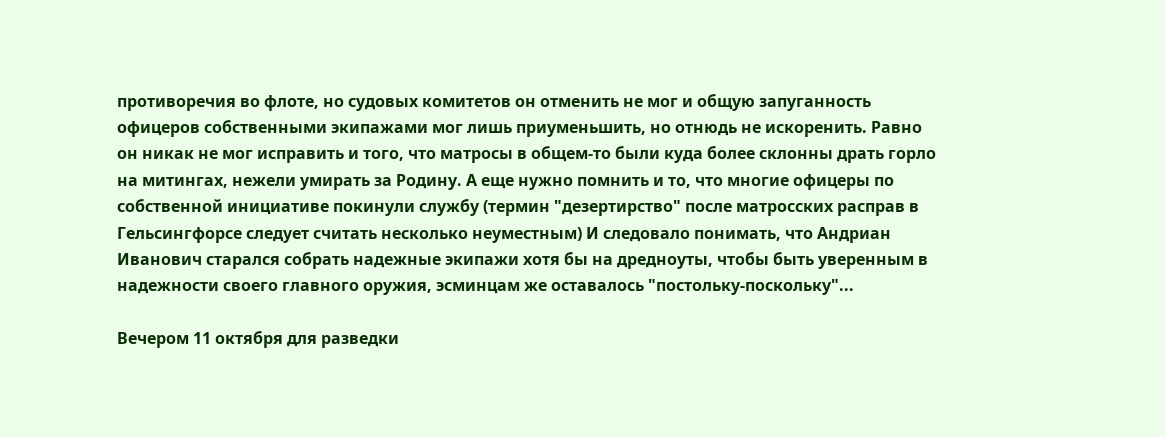противоречия во флоте, но судовых комитетов он отменить не мог и общую запуганность офицеров собственными экипажами мог лишь приуменьшить, но отнюдь не искоренить. Равно он никак не мог исправить и того, что матросы в общем-то были куда более склонны драть горло на митингах, нежели умирать за Родину. А еще нужно помнить и то, что многие офицеры по собственной инициативе покинули службу (термин "дезертирство" после матросских расправ в Гельсингфорсе следует считать несколько неуместным) И следовало понимать, что Андриан Иванович старался собрать надежные экипажи хотя бы на дредноуты, чтобы быть уверенным в надежности своего главного оружия, эсминцам же оставалось "постольку-поскольку"...

Вечером 11 октября для разведки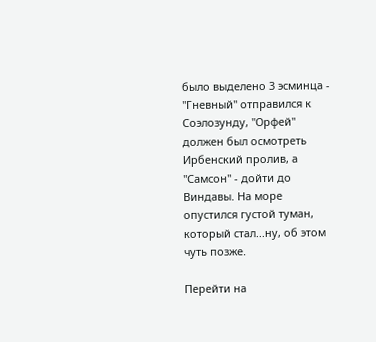было выделено 3 эсминца - "Гневный" отправился к Соэлозунду, "Орфей" должен был осмотреть Ирбенский пролив, а "Самсон" - дойти до Виндавы. На море опустился густой туман, который стал...ну, об этом чуть позже.

Перейти на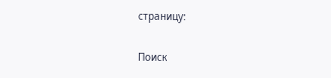страницу:

Поиск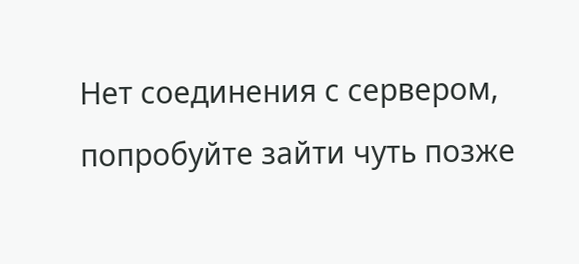Нет соединения с сервером, попробуйте зайти чуть позже